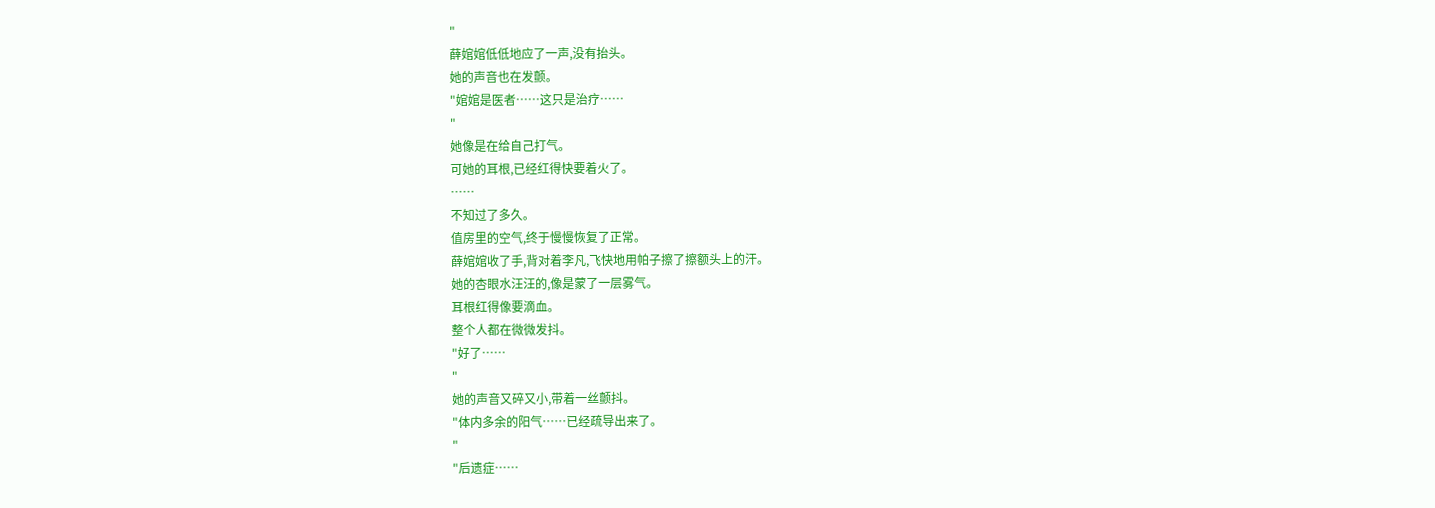"
薛婠婠低低地应了一声,没有抬头。
她的声音也在发颤。
"婠婠是医者……这只是治疗……
"
她像是在给自己打气。
可她的耳根,已经红得快要着火了。
……
不知过了多久。
值房里的空气,终于慢慢恢复了正常。
薛婠婠收了手,背对着李凡,飞快地用帕子擦了擦额头上的汗。
她的杏眼水汪汪的,像是蒙了一层雾气。
耳根红得像要滴血。
整个人都在微微发抖。
"好了……
"
她的声音又碎又小,带着一丝颤抖。
"体内多余的阳气……已经疏导出来了。
"
"后遗症……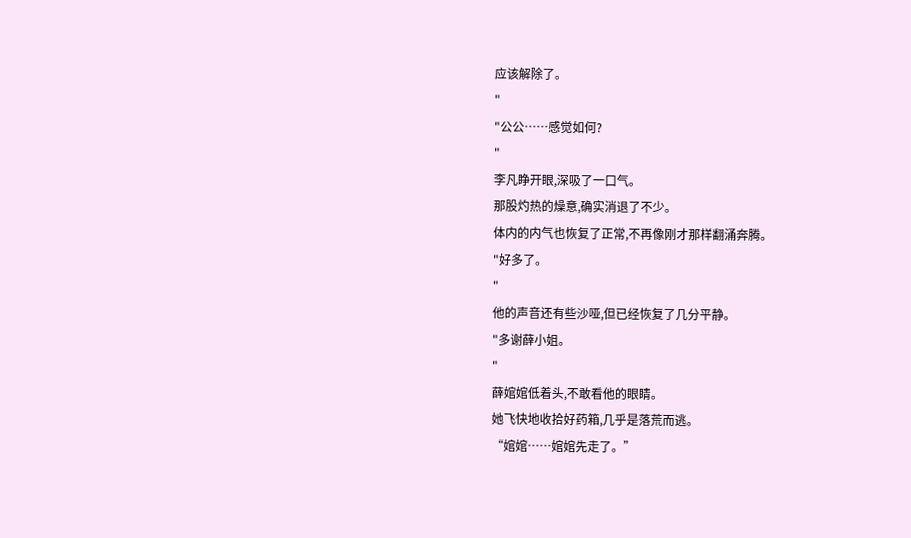应该解除了。
"
"公公……感觉如何?
"
李凡睁开眼,深吸了一口气。
那股灼热的燥意,确实消退了不少。
体内的内气也恢复了正常,不再像刚才那样翻涌奔腾。
"好多了。
"
他的声音还有些沙哑,但已经恢复了几分平静。
"多谢薛小姐。
"
薛婠婠低着头,不敢看他的眼睛。
她飞快地收拾好药箱,几乎是落荒而逃。
“婠婠……婠婠先走了。”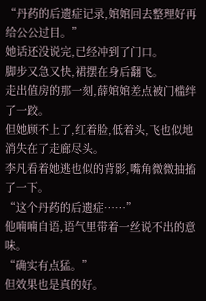“丹药的后遗症记录,婠婠回去整理好再给公公过目。”
她话还没说完,已经冲到了门口。
脚步又急又快,裙摆在身后翻飞。
走出值房的那一刻,薛婠婠差点被门槛绊了一跤。
但她顾不上了,红着脸,低着头,飞也似地消失在了走廊尽头。
李凡看着她逃也似的背影,嘴角微微抽搐了一下。
“这个丹药的后遗症……”
他喃喃自语,语气里带着一丝说不出的意味。
“确实有点猛。”
但效果也是真的好。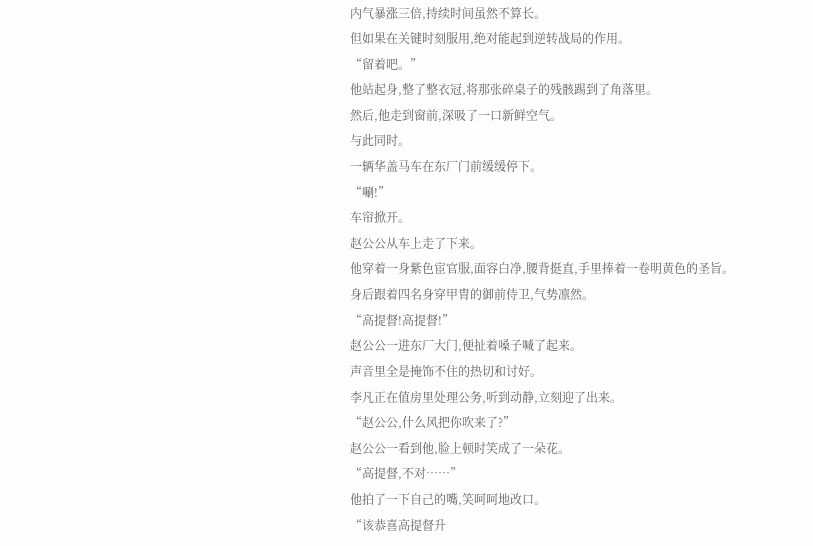内气暴涨三倍,持续时间虽然不算长。
但如果在关键时刻服用,绝对能起到逆转战局的作用。
“留着吧。”
他站起身,整了整衣冠,将那张碎桌子的残骸踢到了角落里。
然后,他走到窗前,深吸了一口新鲜空气。
与此同时。
一辆华盖马车在东厂门前缓缓停下。
“唰!”
车帘掀开。
赵公公从车上走了下来。
他穿着一身紫色宦官服,面容白净,腰背挺直,手里捧着一卷明黄色的圣旨。
身后跟着四名身穿甲胄的御前侍卫,气势凛然。
“高提督!高提督!”
赵公公一进东厂大门,便扯着嗓子喊了起来。
声音里全是掩饰不住的热切和讨好。
李凡正在值房里处理公务,听到动静,立刻迎了出来。
“赵公公,什么风把你吹来了?”
赵公公一看到他,脸上顿时笑成了一朵花。
“高提督,不对……”
他拍了一下自己的嘴,笑呵呵地改口。
“该恭喜高提督升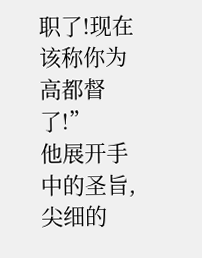职了!现在该称你为高都督了!”
他展开手中的圣旨,尖细的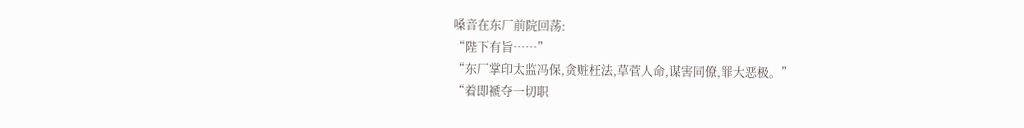嗓音在东厂前院回荡:
“陛下有旨……”
“东厂掌印太监冯保,贪赃枉法,草菅人命,谋害同僚,罪大恶极。”
“着即褫夺一切职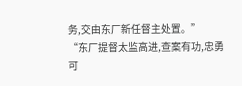务,交由东厂新任督主处置。”
“东厂提督太监高进,查案有功,忠勇可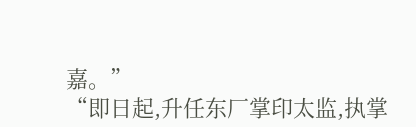嘉。”
“即日起,升任东厂掌印太监,执掌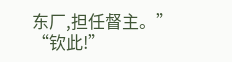东厂,担任督主。”
“钦此!”